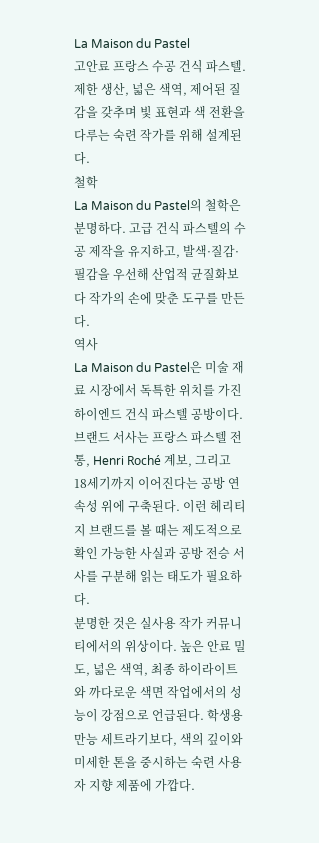La Maison du Pastel
고안료 프랑스 수공 건식 파스텔. 제한 생산, 넓은 색역, 제어된 질감을 갖추며 빛 표현과 색 전환을 다루는 숙련 작가를 위해 설계된다.
철학
La Maison du Pastel의 철학은 분명하다. 고급 건식 파스텔의 수공 제작을 유지하고, 발색·질감·필감을 우선해 산업적 균질화보다 작가의 손에 맞춘 도구를 만든다.
역사
La Maison du Pastel은 미술 재료 시장에서 독특한 위치를 가진 하이엔드 건식 파스텔 공방이다. 브랜드 서사는 프랑스 파스텔 전통, Henri Roché 계보, 그리고 18세기까지 이어진다는 공방 연속성 위에 구축된다. 이런 헤리티지 브랜드를 볼 때는 제도적으로 확인 가능한 사실과 공방 전승 서사를 구분해 읽는 태도가 필요하다.
분명한 것은 실사용 작가 커뮤니티에서의 위상이다. 높은 안료 밀도, 넓은 색역, 최종 하이라이트와 까다로운 색면 작업에서의 성능이 강점으로 언급된다. 학생용 만능 세트라기보다, 색의 깊이와 미세한 톤을 중시하는 숙련 사용자 지향 제품에 가깝다.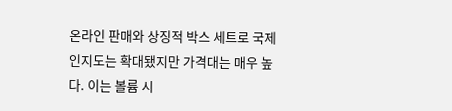온라인 판매와 상징적 박스 세트로 국제 인지도는 확대됐지만 가격대는 매우 높다. 이는 볼륨 시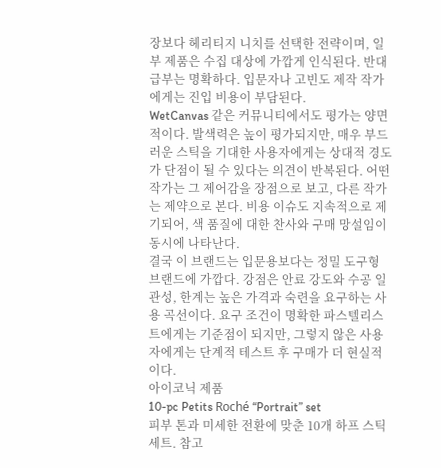장보다 헤리티지 니치를 선택한 전략이며, 일부 제품은 수집 대상에 가깝게 인식된다. 반대급부는 명확하다. 입문자나 고빈도 제작 작가에게는 진입 비용이 부담된다.
WetCanvas 같은 커뮤니티에서도 평가는 양면적이다. 발색력은 높이 평가되지만, 매우 부드러운 스틱을 기대한 사용자에게는 상대적 경도가 단점이 될 수 있다는 의견이 반복된다. 어떤 작가는 그 제어감을 장점으로 보고, 다른 작가는 제약으로 본다. 비용 이슈도 지속적으로 제기되어, 색 품질에 대한 찬사와 구매 망설임이 동시에 나타난다.
결국 이 브랜드는 입문용보다는 정밀 도구형 브랜드에 가깝다. 강점은 안료 강도와 수공 일관성, 한계는 높은 가격과 숙련을 요구하는 사용 곡선이다. 요구 조건이 명확한 파스텔리스트에게는 기준점이 되지만, 그렇지 않은 사용자에게는 단계적 테스트 후 구매가 더 현실적이다.
아이코닉 제품
10-pc Petits Roché “Portrait” set
피부 톤과 미세한 전환에 맞춘 10개 하프 스틱 세트. 참고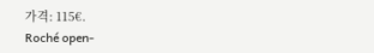가격: 115€.
Roché open-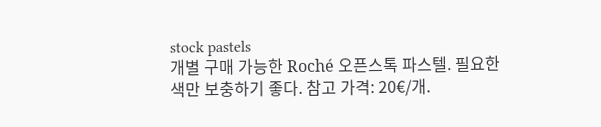stock pastels
개별 구매 가능한 Roché 오픈스톡 파스텔. 필요한 색만 보충하기 좋다. 참고 가격: 20€/개.